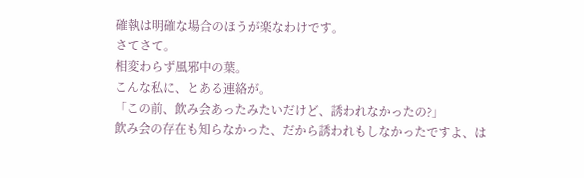確執は明確な場合のほうが楽なわけです。
さてさて。
相変わらず風邪中の葉。
こんな私に、とある連絡が。
「この前、飲み会あったみたいだけど、誘われなかったの?」
飲み会の存在も知らなかった、だから誘われもしなかったですよ、は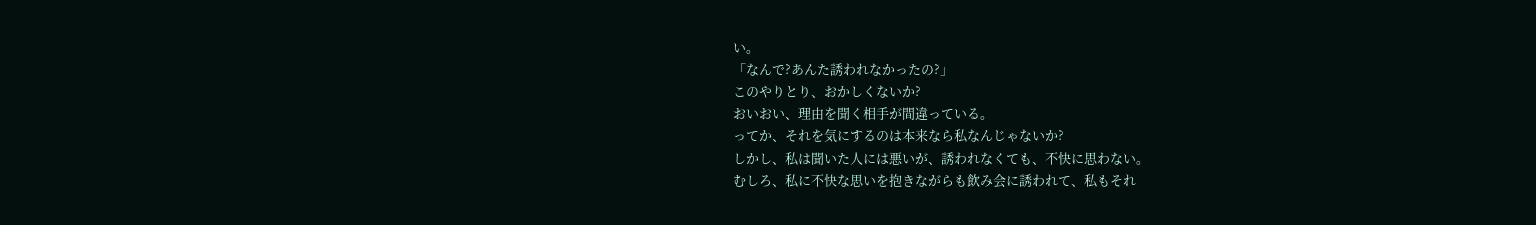い。
「なんで?あんた誘われなかったの?」
このやりとり、おかしくないか?
おいおい、理由を聞く相手が間違っている。
ってか、それを気にするのは本来なら私なんじゃないか?
しかし、私は聞いた人には悪いが、誘われなくても、不快に思わない。
むしろ、私に不快な思いを抱きながらも飲み会に誘われて、私もそれ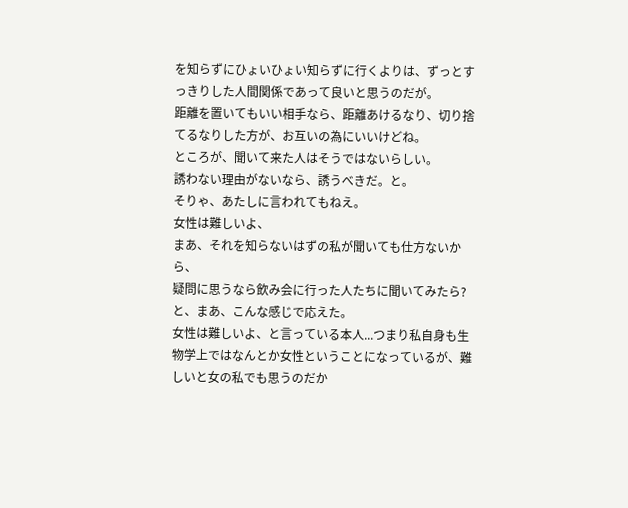を知らずにひょいひょい知らずに行くよりは、ずっとすっきりした人間関係であって良いと思うのだが。
距離を置いてもいい相手なら、距離あけるなり、切り捨てるなりした方が、お互いの為にいいけどね。
ところが、聞いて来た人はそうではないらしい。
誘わない理由がないなら、誘うべきだ。と。
そりゃ、あたしに言われてもねえ。
女性は難しいよ、
まあ、それを知らないはずの私が聞いても仕方ないから、
疑問に思うなら飲み会に行った人たちに聞いてみたら?
と、まあ、こんな感じで応えた。
女性は難しいよ、と言っている本人...つまり私自身も生物学上ではなんとか女性ということになっているが、難しいと女の私でも思うのだか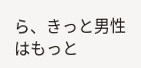ら、きっと男性はもっと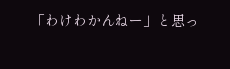「わけわかんねー」と思っ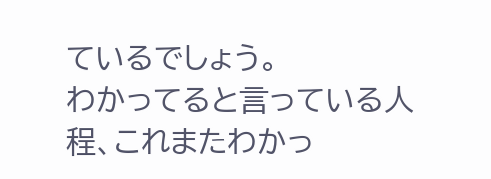ているでしょう。
わかってると言っている人程、これまたわかっ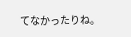てなかったりね。